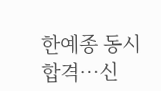한예종 동시 합격…신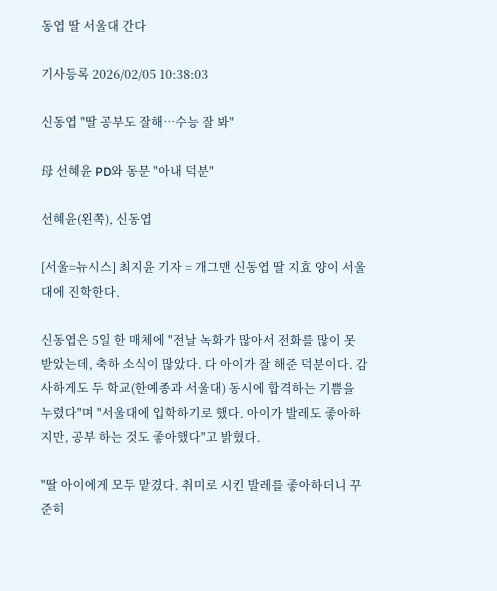동엽 딸 서울대 간다

기사등록 2026/02/05 10:38:03

신동엽 "딸 공부도 잘해…수능 잘 봐"

母 선혜윤 PD와 동문 "아내 덕분"

선혜윤(왼쪽), 신동엽

[서울=뉴시스] 최지윤 기자 = 개그맨 신동엽 딸 지효 양이 서울대에 진학한다.

신동엽은 5일 한 매체에 "전날 녹화가 많아서 전화를 많이 못 받았는데, 축하 소식이 많았다. 다 아이가 잘 해준 덕분이다. 감사하게도 두 학교(한예종과 서울대) 동시에 합격하는 기쁨을 누렸다"며 "서울대에 입학하기로 했다. 아이가 발레도 좋아하지만, 공부 하는 것도 좋아했다"고 밝혔다.

"딸 아이에게 모두 맡겼다. 취미로 시킨 발레를 좋아하더니 꾸준히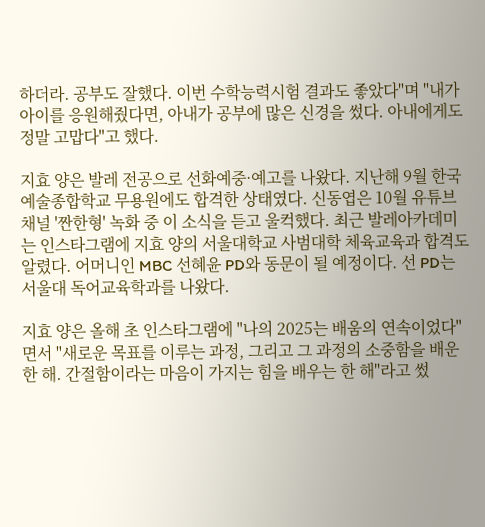하더라. 공부도 잘했다. 이번 수학능력시험 결과도 좋았다"며 "내가 아이를 응원해줬다면, 아내가 공부에 많은 신경을 썼다. 아내에게도 정말 고맙다"고 했다.

지효 양은 발레 전공으로 선화예중·예고를 나왔다. 지난해 9월 한국예술종합학교 무용원에도 합격한 상태였다. 신동엽은 10월 유튜브 채널 '짠한형' 녹화 중 이 소식을 듣고 울컥했다. 최근 발레아카데미는 인스타그램에 지효 양의 서울대학교 사범대학 체육교육과 합격도 알렸다. 어머니인 MBC 선혜윤 PD와 동문이 될 예정이다. 선 PD는 서울대 독어교육학과를 나왔다.

지효 양은 올해 초 인스타그램에 "나의 2025는 배움의 연속이었다"면서 "새로운 목표를 이루는 과정, 그리고 그 과정의 소중함을 배운 한 해. 간절함이라는 마음이 가지는 힘을 배우는 한 해"라고 썼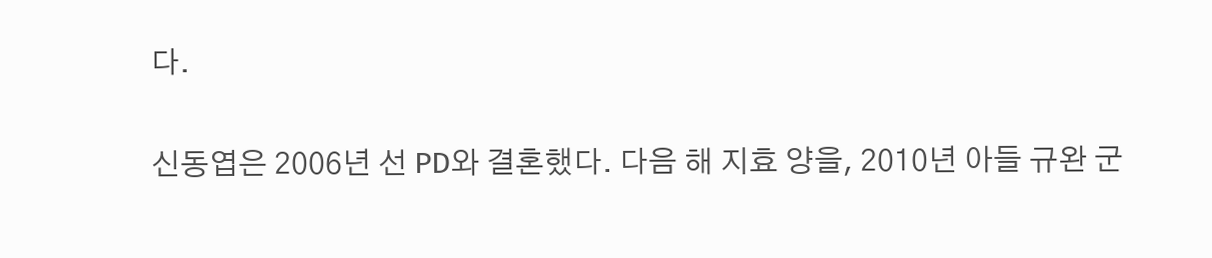다.

신동엽은 2006년 선 PD와 결혼했다. 다음 해 지효 양을, 2010년 아들 규완 군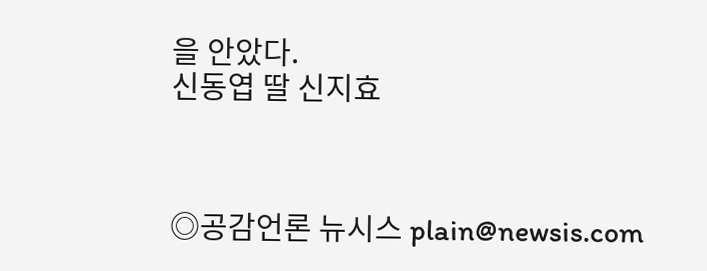을 안았다.
신동엽 딸 신지효



◎공감언론 뉴시스 plain@newsis.com